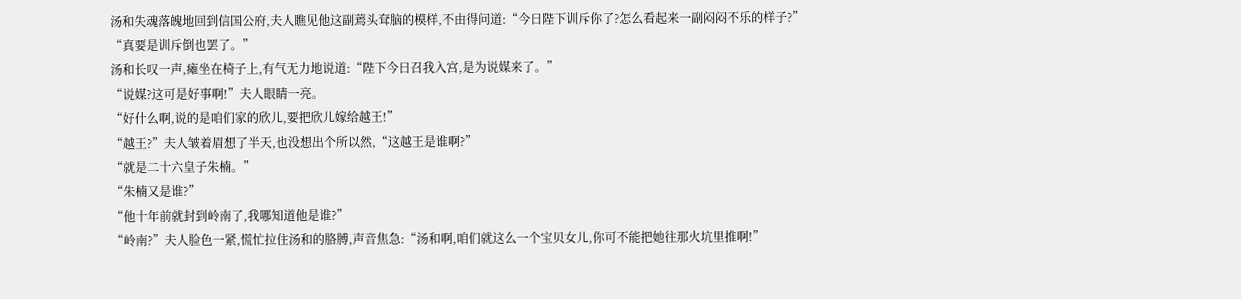汤和失魂落魄地回到信国公府,夫人瞧见他这副蔫头耷脑的模样,不由得问道:“今日陛下训斥你了?怎么看起来一副闷闷不乐的样子?”
“真要是训斥倒也罢了。”
汤和长叹一声,瘫坐在椅子上,有气无力地说道:“陛下今日召我入宫,是为说媒来了。”
“说媒?这可是好事啊!”夫人眼睛一亮。
“好什么啊,说的是咱们家的欣儿,要把欣儿嫁给越王!”
“越王?”夫人皱着眉想了半天,也没想出个所以然,“这越王是谁啊?”
“就是二十六皇子朱楠。”
“朱楠又是谁?”
“他十年前就封到岭南了,我哪知道他是谁?”
“岭南?”夫人脸色一紧,慌忙拉住汤和的胳膊,声音焦急:“汤和啊,咱们就这么一个宝贝女儿,你可不能把她往那火坑里推啊!”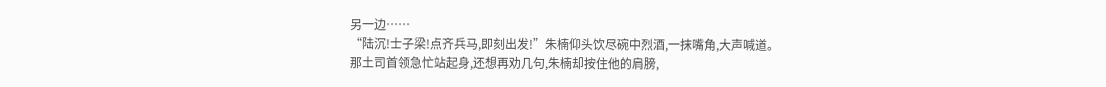另一边……
“陆沉!士子梁!点齐兵马,即刻出发!”朱楠仰头饮尽碗中烈酒,一抹嘴角,大声喊道。
那土司首领急忙站起身,还想再劝几句,朱楠却按住他的肩膀,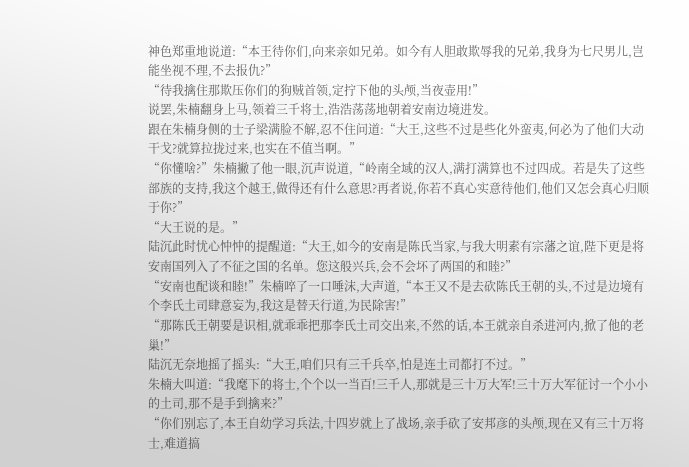神色郑重地说道:“本王待你们,向来亲如兄弟。如今有人胆敢欺辱我的兄弟,我身为七尺男儿,岂能坐视不理,不去报仇?”
“待我擒住那欺压你们的狗贼首领,定拧下他的头颅,当夜壶用!”
说罢,朱楠翻身上马,领着三千将士,浩浩荡荡地朝着安南边境进发。
跟在朱楠身侧的士子梁满脸不解,忍不住问道:“大王,这些不过是些化外蛮夷,何必为了他们大动干戈?就算拉拢过来,也实在不值当啊。”
“你懂啥?”朱楠撇了他一眼,沉声说道,“岭南全域的汉人,满打满算也不过四成。若是失了这些部族的支持,我这个越王,做得还有什么意思?再者说,你若不真心实意待他们,他们又怎会真心归顺于你?”
“大王说的是。”
陆沉此时忧心忡忡的提醒道:“大王,如今的安南是陈氏当家,与我大明素有宗藩之谊,陛下更是将安南国列入了不征之国的名单。您这般兴兵,会不会坏了两国的和睦?”
“安南也配谈和睦!”朱楠啐了一口唾沫,大声道,“本王又不是去砍陈氏王朝的头,不过是边境有个李氏土司肆意妄为,我这是替天行道,为民除害!”
“那陈氏王朝要是识相,就乖乖把那李氏土司交出来,不然的话,本王就亲自杀进河内,掀了他的老巢!”
陆沉无奈地摇了摇头:“大王,咱们只有三千兵卒,怕是连土司都打不过。”
朱楠大叫道:“我麾下的将士,个个以一当百!三千人,那就是三十万大军!三十万大军征讨一个小小的土司,那不是手到擒来?”
“你们别忘了,本王自幼学习兵法,十四岁就上了战场,亲手砍了安邦彦的头颅,现在又有三十万将士,难道搞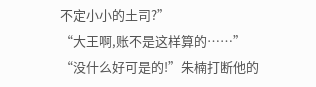不定小小的土司?”
“大王啊,账不是这样算的……”
“没什么好可是的!”朱楠打断他的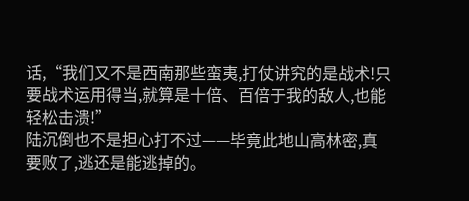话,“我们又不是西南那些蛮夷,打仗讲究的是战术!只要战术运用得当,就算是十倍、百倍于我的敌人,也能轻松击溃!”
陆沉倒也不是担心打不过——毕竟此地山高林密,真要败了,逃还是能逃掉的。